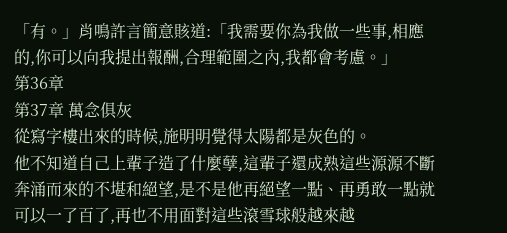「有。」肖鳴許言簡意賅道:「我需要你為我做一些事,相應的,你可以向我提出報酬,合理範圍之內,我都會考慮。」
第36章
第37章 萬念俱灰
從寫字樓出來的時候,施明明覺得太陽都是灰色的。
他不知道自己上輩子造了什麼孽,這輩子還成熟這些源源不斷奔涌而來的不堪和絕望,是不是他再絕望一點、再勇敢一點就可以一了百了,再也不用面對這些滾雪球般越來越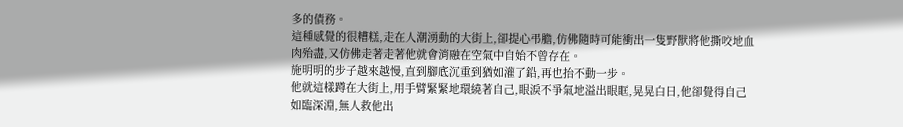多的債務。
這種感覺的很糟糕,走在人潮湧動的大街上,卻提心弔膽,仿佛隨時可能衝出一隻野獸將他撕咬地血肉殆盡,又仿佛走著走著他就會消融在空氣中自始不曾存在。
施明明的步子越來越慢,直到腳底沉重到猶如灌了鉛,再也抬不動一步。
他就這樣蹲在大街上,用手臂緊緊地環繞著自己,眼淚不爭氣地溢出眼眶,晃晃白日,他卻覺得自己如臨深淵,無人救他出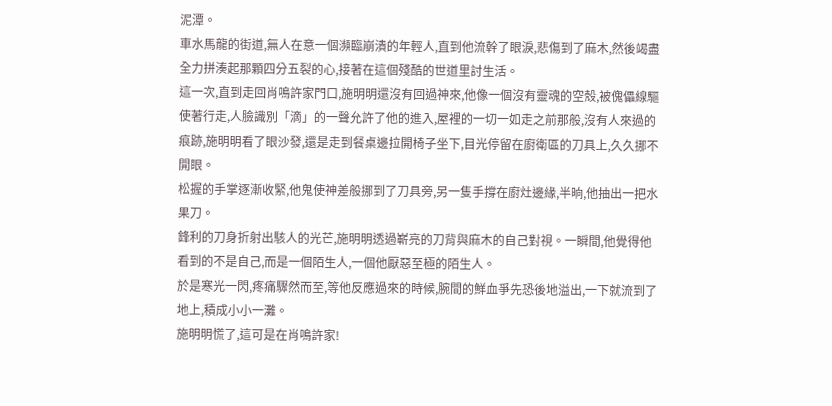泥潭。
車水馬龍的街道,無人在意一個瀕臨崩潰的年輕人,直到他流幹了眼淚,悲傷到了麻木,然後竭盡全力拼湊起那顆四分五裂的心,接著在這個殘酷的世道里討生活。
這一次,直到走回肖鳴許家門口,施明明還沒有回過神來,他像一個沒有靈魂的空殼,被傀儡線驅使著行走,人臉識別「滴」的一聲允許了他的進入,屋裡的一切一如走之前那般,沒有人來過的痕跡,施明明看了眼沙發,還是走到餐桌邊拉開椅子坐下,目光停留在廚衛區的刀具上,久久挪不開眼。
松握的手掌逐漸收緊,他鬼使神差般挪到了刀具旁,另一隻手撐在廚灶邊緣,半晌,他抽出一把水果刀。
鋒利的刀身折射出駭人的光芒,施明明透過嶄亮的刀背與麻木的自己對視。一瞬間,他覺得他看到的不是自己,而是一個陌生人,一個他厭惡至極的陌生人。
於是寒光一閃,疼痛驟然而至,等他反應過來的時候,腕間的鮮血爭先恐後地溢出,一下就流到了地上,積成小小一灘。
施明明慌了,這可是在肖鳴許家!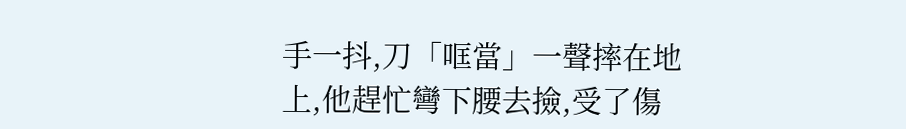手一抖,刀「哐當」一聲摔在地上,他趕忙彎下腰去撿,受了傷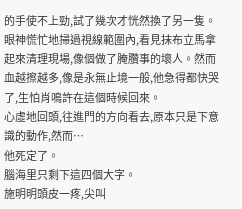的手使不上勁,試了幾次才恍然換了另一隻。
眼神慌忙地掃過視線範圍內,看見抹布立馬拿起來清理現場,像個做了腌臢事的壞人。然而血越擦越多,像是永無止境一般,他急得都快哭了,生怕肖鳴許在這個時候回來。
心虛地回頭,往進門的方向看去,原本只是下意識的動作,然而…
他死定了。
腦海里只剩下這四個大字。
施明明頭皮一疼,尖叫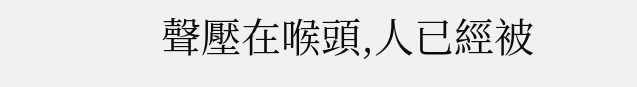聲壓在喉頭,人已經被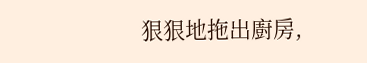狠狠地拖出廚房,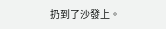扔到了沙發上。